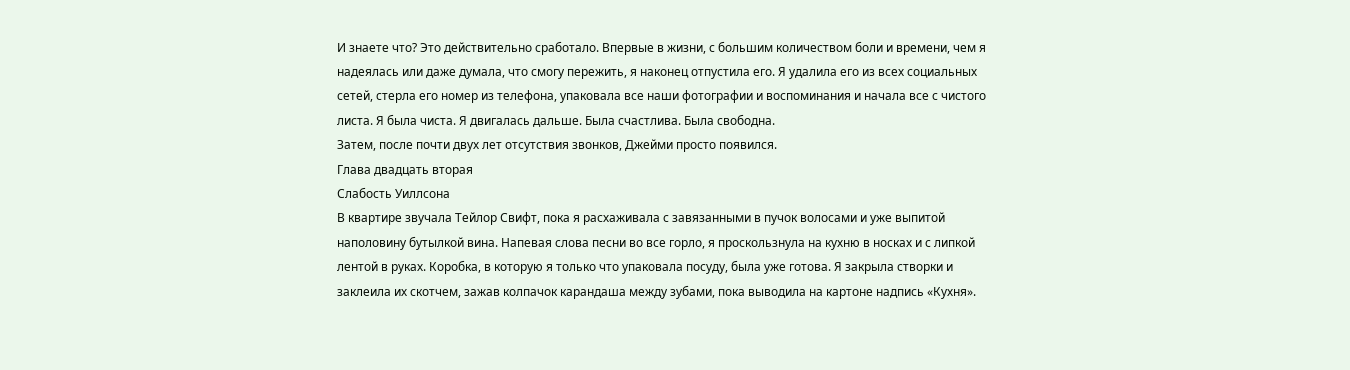И знаете что? Это действительно сработало. Впервые в жизни, с большим количеством боли и времени, чем я надеялась или даже думала, что смогу пережить, я наконец отпустила его. Я удалила его из всех социальных сетей, стерла его номер из телефона, упаковала все наши фотографии и воспоминания и начала все с чистого листа. Я была чиста. Я двигалась дальше. Была счастлива. Была свободна.
Затем, после почти двух лет отсутствия звонков, Джейми просто появился.
Глава двадцать вторая
Слабость Уиллсона
В квартире звучала Тейлор Свифт, пока я расхаживала с завязанными в пучок волосами и уже выпитой наполовину бутылкой вина. Напевая слова песни во все горло, я проскользнула на кухню в носках и с липкой лентой в руках. Коробка, в которую я только что упаковала посуду, была уже готова. Я закрыла створки и заклеила их скотчем, зажав колпачок карандаша между зубами, пока выводила на картоне надпись «Кухня».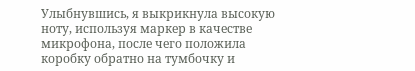Улыбнувшись, я выкрикнула высокую ноту, используя маркер в качестве микрофона, после чего положила коробку обратно на тумбочку и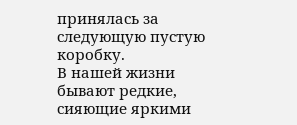принялась за следующую пустую коробку.
В нашей жизни бывают редкие, сияющие яркими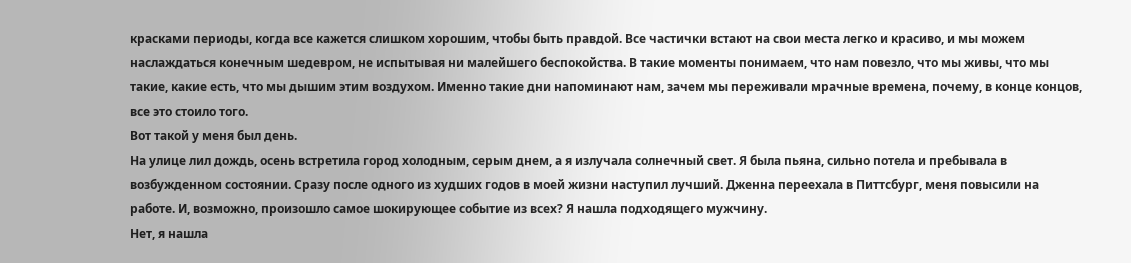красками периоды, когда все кажется слишком хорошим, чтобы быть правдой. Все частички встают на свои места легко и красиво, и мы можем наслаждаться конечным шедевром, не испытывая ни малейшего беспокойства. В такие моменты понимаем, что нам повезло, что мы живы, что мы такие, какие есть, что мы дышим этим воздухом. Именно такие дни напоминают нам, зачем мы переживали мрачные времена, почему, в конце концов, все это стоило того.
Вот такой у меня был день.
На улице лил дождь, осень встретила город холодным, серым днем, а я излучала солнечный свет. Я была пьяна, сильно потела и пребывала в возбужденном состоянии. Сразу после одного из худших годов в моей жизни наступил лучший. Дженна переехала в Питтсбург, меня повысили на работе. И, возможно, произошло самое шокирующее событие из всех? Я нашла подходящего мужчину.
Нет, я нашла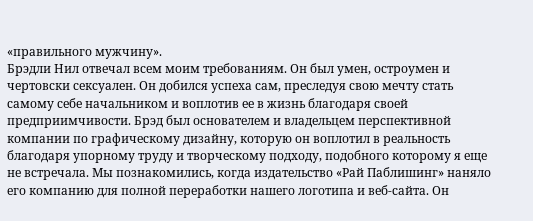«правильного мужчину».
Брэдли Нил отвечал всем моим требованиям. Он был умен, остроумен и чертовски сексуален. Он добился успеха сам, преследуя свою мечту стать самому себе начальником и воплотив ее в жизнь благодаря своей предприимчивости. Брэд был основателем и владельцем перспективной компании по графическому дизайну, которую он воплотил в реальность благодаря упорному труду и творческому подходу, подобного которому я еще не встречала. Мы познакомились, когда издательство «Рай Паблишинг» наняло его компанию для полной переработки нашего логотипа и веб-сайта. Он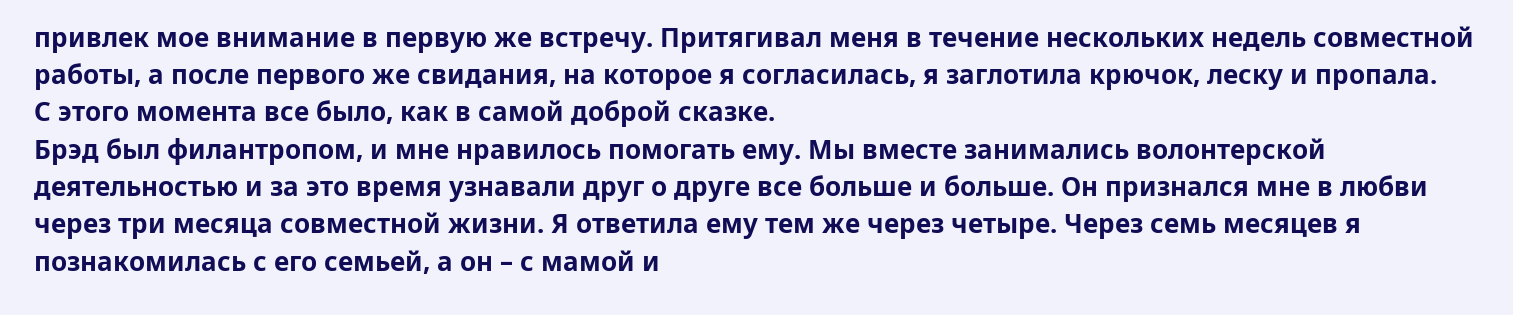привлек мое внимание в первую же встречу. Притягивал меня в течение нескольких недель совместной работы, а после первого же свидания, на которое я согласилась, я заглотила крючок, леску и пропала.
С этого момента все было, как в самой доброй сказке.
Брэд был филантропом, и мне нравилось помогать ему. Мы вместе занимались волонтерской деятельностью и за это время узнавали друг о друге все больше и больше. Он признался мне в любви через три месяца совместной жизни. Я ответила ему тем же через четыре. Через семь месяцев я познакомилась с его семьей, а он – с мамой и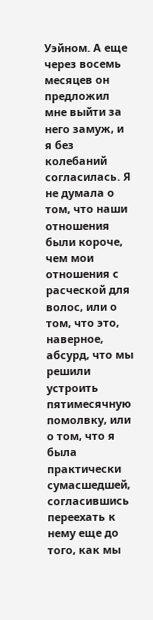Уэйном. А еще через восемь месяцев он предложил мне выйти за него замуж, и я без колебаний согласилась. Я не думала о том, что наши отношения были короче, чем мои отношения с расческой для волос, или о том, что это, наверное, абсурд, что мы решили устроить пятимесячную помолвку, или о том, что я была практически сумасшедшей, согласившись переехать к нему еще до того, как мы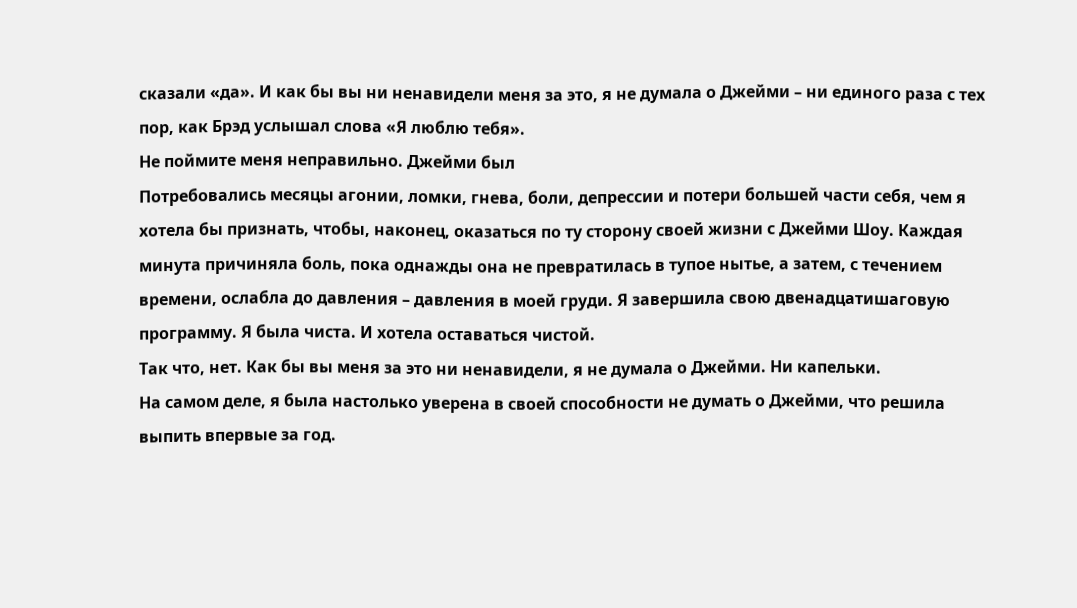сказали «да». И как бы вы ни ненавидели меня за это, я не думала о Джейми – ни единого раза с тех пор, как Брэд услышал слова «Я люблю тебя».
Не поймите меня неправильно. Джейми был
Потребовались месяцы агонии, ломки, гнева, боли, депрессии и потери большей части себя, чем я хотела бы признать, чтобы, наконец, оказаться по ту сторону своей жизни с Джейми Шоу. Каждая минута причиняла боль, пока однажды она не превратилась в тупое нытье, а затем, с течением времени, ослабла до давления – давления в моей груди. Я завершила свою двенадцатишаговую программу. Я была чиста. И хотела оставаться чистой.
Так что, нет. Как бы вы меня за это ни ненавидели, я не думала о Джейми. Ни капельки.
На самом деле, я была настолько уверена в своей способности не думать о Джейми, что решила выпить впервые за год.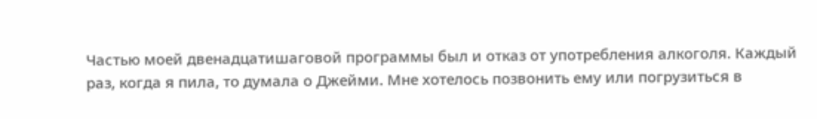Частью моей двенадцатишаговой программы был и отказ от употребления алкоголя. Каждый раз, когда я пила, то думала о Джейми. Мне хотелось позвонить ему или погрузиться в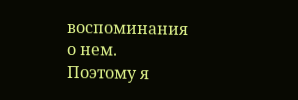воспоминания о нем. Поэтому я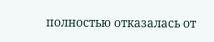полностью отказалась от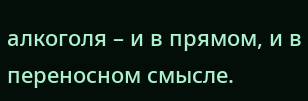алкоголя – и в прямом, и в переносном смысле.